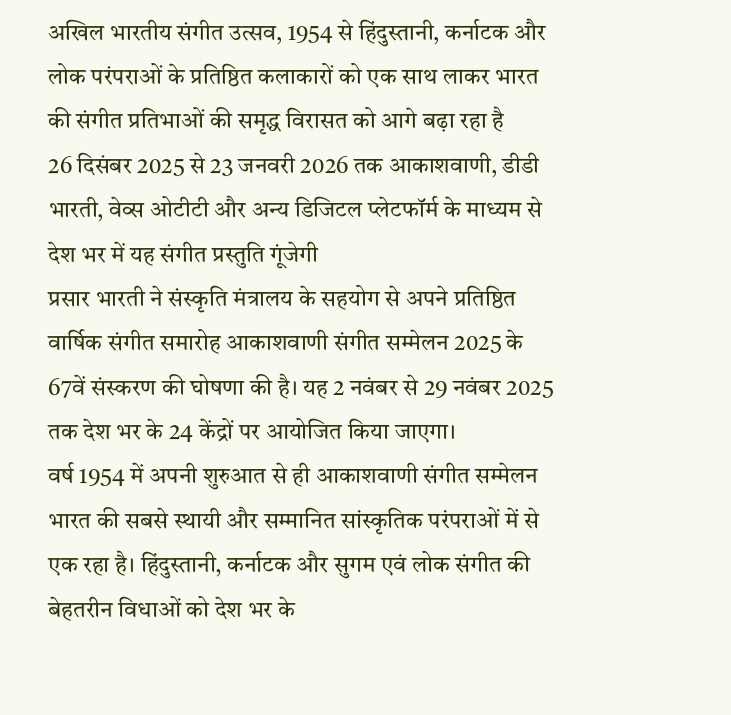अखिल भारतीय संगीत उत्सव, 1954 से हिंदुस्तानी, कर्नाटक और लोक परंपराओं के प्रतिष्ठित कलाकारों को एक साथ लाकर भारत की संगीत प्रतिभाओं की समृद्ध विरासत को आगे बढ़ा रहा है
26 दिसंबर 2025 से 23 जनवरी 2026 तक आकाशवाणी, डीडी भारती, वेव्स ओटीटी और अन्य डिजिटल प्लेटफॉर्म के माध्यम से देश भर में यह संगीत प्रस्तुति गूंजेगी
प्रसार भारती ने संस्कृति मंत्रालय के सहयोग से अपने प्रतिष्ठित वार्षिक संगीत समारोह आकाशवाणी संगीत सम्मेलन 2025 के 67वें संस्करण की घोषणा की है। यह 2 नवंबर से 29 नवंबर 2025 तक देश भर के 24 केंद्रों पर आयोजित किया जाएगा।
वर्ष 1954 में अपनी शुरुआत से ही आकाशवाणी संगीत सम्मेलन भारत की सबसे स्थायी और सम्मानित सांस्कृतिक परंपराओं में से एक रहा है। हिंदुस्तानी, कर्नाटक और सुगम एवं लोक संगीत की बेहतरीन विधाओं को देश भर के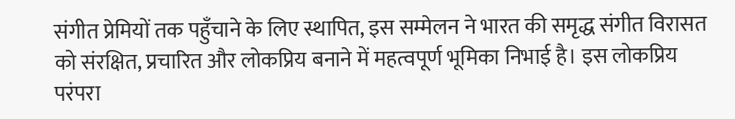संगीत प्रेमियों तक पहुँचाने के लिए स्थापित, इस सम्मेलन ने भारत की समृद्ध संगीत विरासत को संरक्षित, प्रचारित और लोकप्रिय बनाने में महत्वपूर्ण भूमिका निभाई है। इस लोकप्रिय परंपरा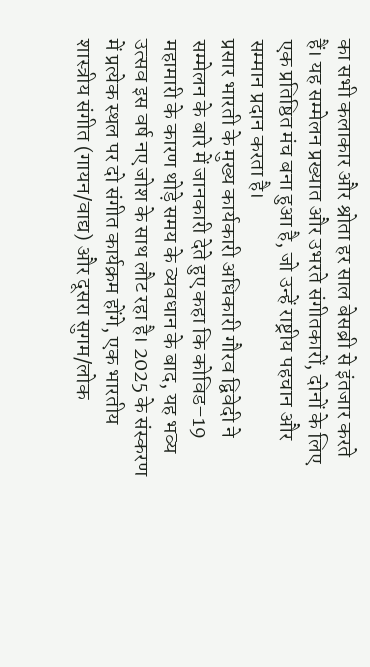का सभी कलाकार और श्रोता हर साल बेसब्री से इंतजार करते हैं। यह सम्मेलन प्रख्यात और उभरते संगीतकारों, दोनों के लिए एक प्रतिष्ठित मंच बना हुआ है, जो उन्हें राष्ट्रीय पहचान और सम्मान प्रदान करता है।
प्रसार भारती के मुख्य कार्यकारी अधिकारी गौरव द्विवेदी ने सम्मेलन के बारे में जानकारी देते हुए कहा कि कोविड–19 महामारी के कारण थोड़े समय के व्यवधान के बाद, यह भव्य उत्सव इस वर्ष नए जोश के साथ लौट रहा है। 2025 के संस्करण में प्रत्येक स्थल पर दो संगीत कार्यक्रम होंगे, एक भारतीय शास्त्रीय संगीत (गायन/वाद्य) और दूसरा सुगम/लोक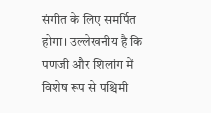संगीत के लिए समर्पित होगा। उल्लेखनीय है कि पणजी और शिलांग में विशेष रूप से पश्चिमी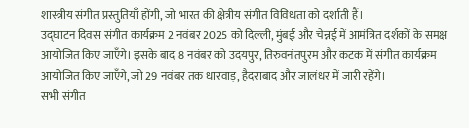शास्त्रीय संगीत प्रस्तुतियाँ होंगी, जो भारत की क्षेत्रीय संगीत विविधता को दर्शाती हैं।
उद्घाटन दिवस संगीत कार्यक्रम 2 नवंबर 2025 को दिल्ली, मुंबई और चेन्नई में आमंत्रित दर्शकों के समक्ष आयोजित किए जाएँगे। इसके बाद 8 नवंबर को उदयपुर, तिरुवनंतपुरम और कटक में संगीत कार्यक्रम आयोजित किए जाएँगे, जो 29 नवंबर तक धारवाड़, हैदराबाद और जालंधर में जारी रहेंगे।
सभी संगीत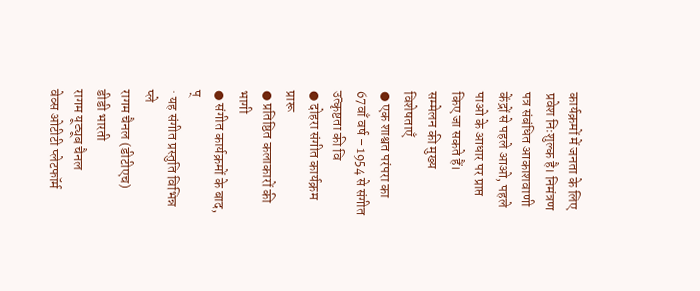कार्यक्रमों में जनता के लिए प्रवेश निःशुल्क है। निमंत्रण पत्र संबंधित आकाशवाणी केंद्रों से पहले आओ, पहले पाओ के आधार पर प्राप्त किए जा सकते हैं।
सम्मेलन की मुख्य विशेषताएँ
● एक शाश्वत परंपरा का 67वाँ वर्ष – 1954 से संगीत उत्कृष्टता की वि
● दोहरा संगीत कार्यक्रम प्रारू
● प्रतिष्ठित कलाकारों की भागी
● संगीत कार्यक्रमों के बाद, प्
· यह संगीत प्रस्तुति विभिन्न प्ले
रागम चैनल (डीटीएच)
डीडी भारती
रागम यूट्यूब चैनल
वेव्स ओटीटी प्लेटफॉर्म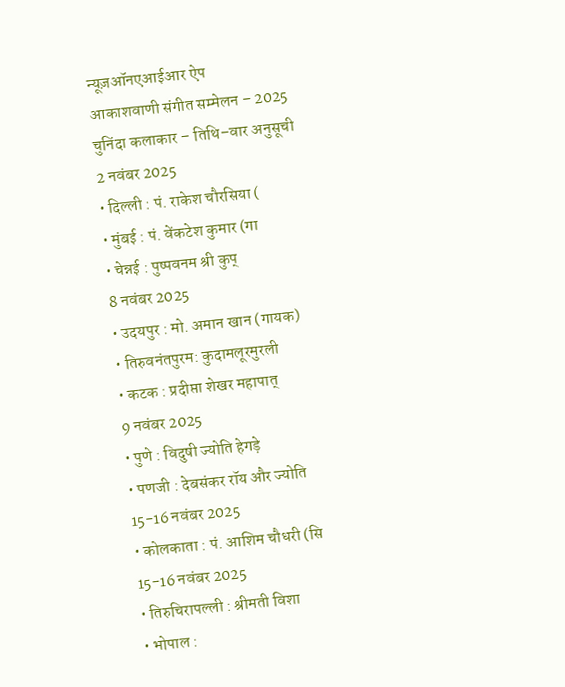न्यूज़ऑनएआईआर ऐप
आकाशवाणी संगीत सम्मेलन – 2025
चुनिंदा कलाकार – तिथि–वार अनुसूची
2 नवंबर 2025
• दिल्ली : पं. राकेश चौरसिया (
• मुंबई : पं. वेंकटेश कुमार (गा
• चेन्नई : पुष्पवनम श्री कुप्
8 नवंबर 2025
• उदयपुर : मो. अमान खान (गायक)
• तिरुवनंतपुरम: कुदामलूरमुरली
• कटक : प्रदीप्ता शेखर महापात्
9 नवंबर 2025
• पुणे : विदुषी ज्योति हेगड़े
• पणजी : देबसंकर रॉय और ज्योति
15-16 नवंबर 2025
• कोलकाता : पं. आशिम चौधरी (सि
15-16 नवंबर 2025
• तिरुचिरापल्ली : श्रीमती विशा
• भोपाल :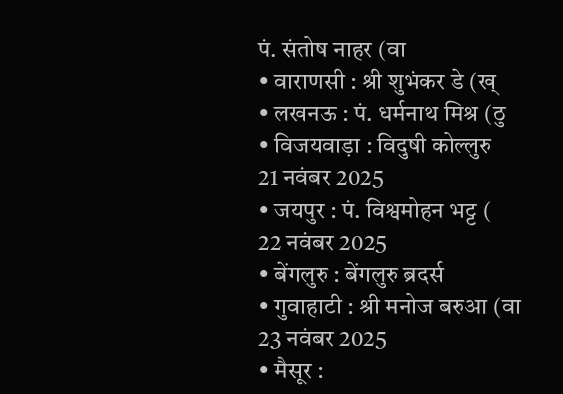पं. संतोष नाहर (वा
• वाराणसी : श्री शुभंकर डे (ख्
• लखनऊ : पं. धर्मनाथ मिश्र (ठु
• विजयवाड़ा : विदुषी कोल्लुरु
21 नवंबर 2025
• जयपुर : पं. विश्वमोहन भट्ट (
22 नवंबर 2025
• बेंगलुरु : बेंगलुरु ब्रदर्स
• गुवाहाटी : श्री मनोज बरुआ (वा
23 नवंबर 2025
• मैसूर :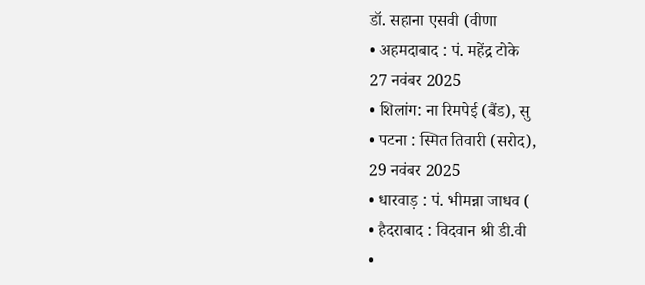डॉ. सहाना एसवी (वीणा
• अहमदाबाद : पं. महेंद्र टोके
27 नवंबर 2025
• शिलांग: ना रिमपेई (बैंड), सु
• पटना : स्मित तिवारी (सरोद),
29 नवंबर 2025
• धारवाड़ : पं. भीमन्ना जाधव (
• हैदराबाद : विदवान श्री डी.वी
•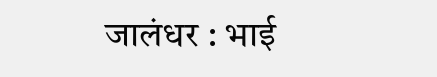जालंधर : भाई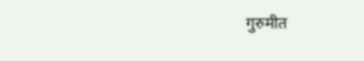गुरुमीत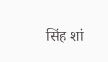सिंह शां